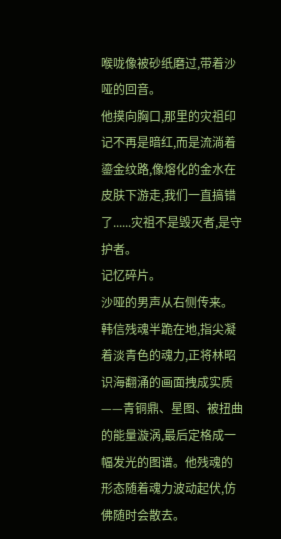喉咙像被砂纸磨过,带着沙哑的回音。
他摸向胸口,那里的灾祖印记不再是暗红,而是流淌着鎏金纹路,像熔化的金水在皮肤下游走,我们一直搞错了......灾祖不是毁灭者,是守护者。
记忆碎片。
沙哑的男声从右侧传来。
韩信残魂半跪在地,指尖凝着淡青色的魂力,正将林昭识海翻涌的画面拽成实质——青铜鼎、星图、被扭曲的能量漩涡,最后定格成一幅发光的图谱。他残魂的形态随着魂力波动起伏,仿佛随时会散去。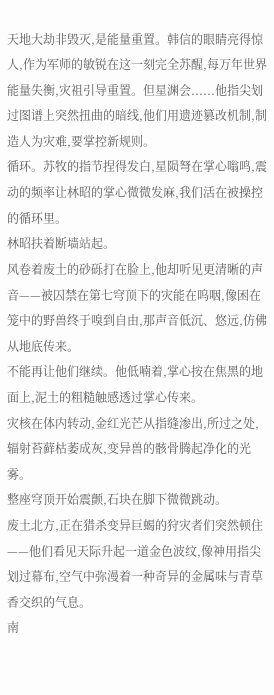天地大劫非毁灭,是能量重置。韩信的眼睛亮得惊人,作为军师的敏锐在这一刻完全苏醒,每万年世界能量失衡,灾祖引导重置。但星渊会......他指尖划过图谱上突然扭曲的暗线,他们用遗迹篡改机制,制造人为灾难,要掌控新规则。
循环。苏牧的指节捏得发白,星陨弩在掌心嗡鸣,震动的频率让林昭的掌心微微发麻,我们活在被操控的循环里。
林昭扶着断墙站起。
风卷着废土的砂砾打在脸上,他却听见更清晰的声音——被囚禁在第七穹顶下的灾能在呜咽,像困在笼中的野兽终于嗅到自由,那声音低沉、悠远,仿佛从地底传来。
不能再让他们继续。他低喃着,掌心按在焦黑的地面上,泥土的粗糙触感透过掌心传来。
灾核在体内转动,金红光芒从指缝渗出,所过之处,辐射苔藓枯萎成灰,变异兽的骸骨腾起净化的光雾。
整座穹顶开始震颤,石块在脚下微微跳动。
废土北方,正在猎杀变异巨蝎的狩灾者们突然顿住——他们看见天际升起一道金色波纹,像神用指尖划过幕布,空气中弥漫着一种奇异的金属味与青草香交织的气息。
南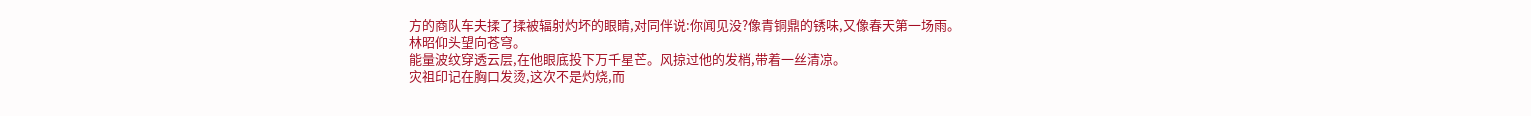方的商队车夫揉了揉被辐射灼坏的眼睛,对同伴说:你闻见没?像青铜鼎的锈味,又像春天第一场雨。
林昭仰头望向苍穹。
能量波纹穿透云层,在他眼底投下万千星芒。风掠过他的发梢,带着一丝清凉。
灾祖印记在胸口发烫,这次不是灼烧,而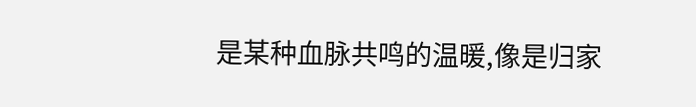是某种血脉共鸣的温暖,像是归家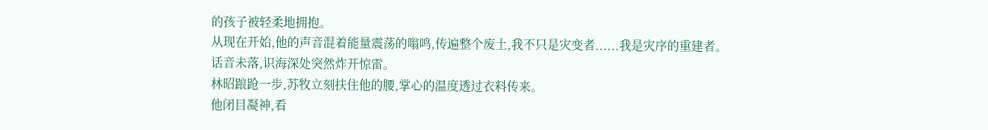的孩子被轻柔地拥抱。
从现在开始,他的声音混着能量震荡的嗡鸣,传遍整个废土,我不只是灾变者......我是灾序的重建者。
话音未落,识海深处突然炸开惊雷。
林昭踉跄一步,苏牧立刻扶住他的腰,掌心的温度透过衣料传来。
他闭目凝神,看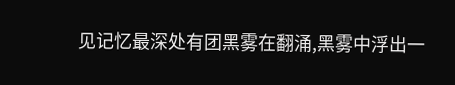见记忆最深处有团黑雾在翻涌,黑雾中浮出一